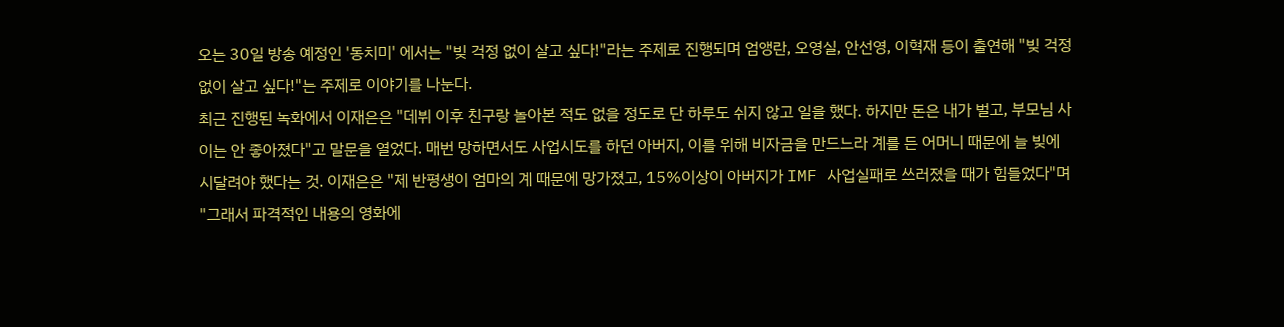오는 30일 방송 예정인 '동치미' 에서는 "빚 걱정 없이 살고 싶다!"라는 주제로 진행되며 엄앵란, 오영실, 안선영, 이혁재 등이 출연해 "빚 걱정 없이 살고 싶다!"는 주제로 이야기를 나눈다.
최근 진행된 녹화에서 이재은은 "데뷔 이후 친구랑 놀아본 적도 없을 정도로 단 하루도 쉬지 않고 일을 했다. 하지만 돈은 내가 벌고, 부모님 사이는 안 좋아졌다"고 말문을 열었다. 매번 망하면서도 사업시도를 하던 아버지, 이를 위해 비자금을 만드느라 계를 든 어머니 때문에 늘 빚에 시달려야 했다는 것. 이재은은 "제 반평생이 엄마의 계 때문에 망가졌고, 15%이상이 아버지가 IMF 사업실패로 쓰러졌을 때가 힘들었다"며 "그래서 파격적인 내용의 영화에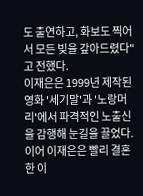도 출연하고, 화보도 찍어서 모든 빚을 갚아드렸다"고 전했다.
이재은은 1999년 제작된 영화 '세기말'과 '노랑머리'에서 파격적인 노출신을 감행해 눈길을 끌었다.
이어 이재은은 빨리 결혼한 이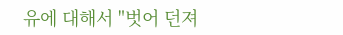유에 대해서 "벗어 던져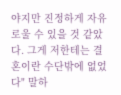야지만 진정하게 자유로울 수 있을 것 같았다. 그게 저한테는 결혼이란 수단밖에 없었다" 말하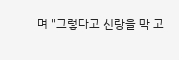며 "그렇다고 신랑을 막 고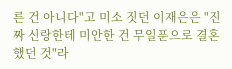른 건 아니다"고 미소 짓던 이재은은 "진짜 신랑한테 미안한 건 무일푼으로 결혼했던 것"라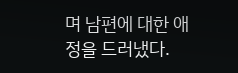며 남편에 대한 애정을 드러냈다.